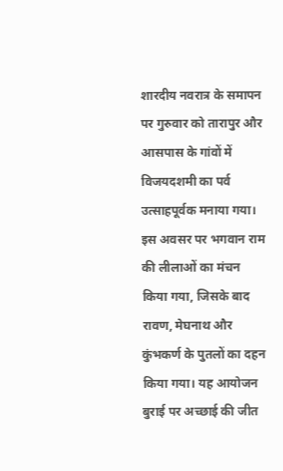शारदीय नवरात्र के समापन पर गुरुवार को तारापुर और आसपास के गांवों में विजयदशमी का पर्व उत्साहपूर्वक मनाया गया। इस अवसर पर भगवान राम की लीलाओं का मंचन किया गया, जिसके बाद रावण, मेघनाथ और कुंभकर्ण के पुतलों का दहन किया गया। यह आयोजन बुराई पर अच्छाई की जीत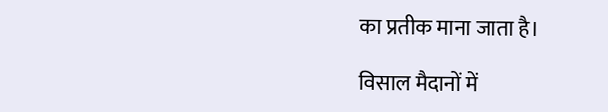का प्रतीक माना जाता है।

विसाल मैदानों में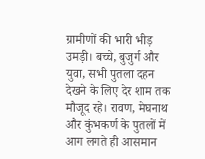ग्रामीणों की भारी भीड़ उमड़ी। बच्चे, बुजुर्ग और युवा, सभी पुतला दहन देखने के लिए देर शाम तक मौजूद रहे। रावण, मेघनाथ और कुंभकर्ण के पुतलों में आग लगते ही आसमान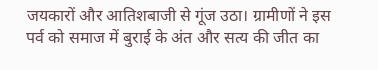जयकारों और आतिशबाजी से गूंज उठा। ग्रामीणों ने इस पर्व को समाज में बुराई के अंत और सत्य की जीत का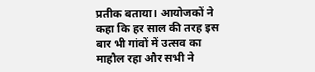प्रतीक बताया। आयोजकों ने कहा कि हर साल की तरह इस बार भी गांवों में उत्सव का माहौल रहा और सभी ने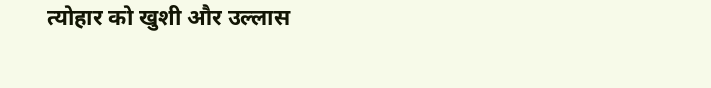त्योहार को खुशी और उल्लास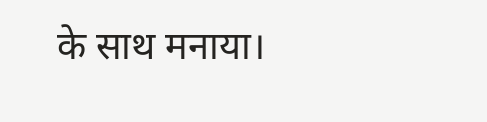के साथ मनाया।